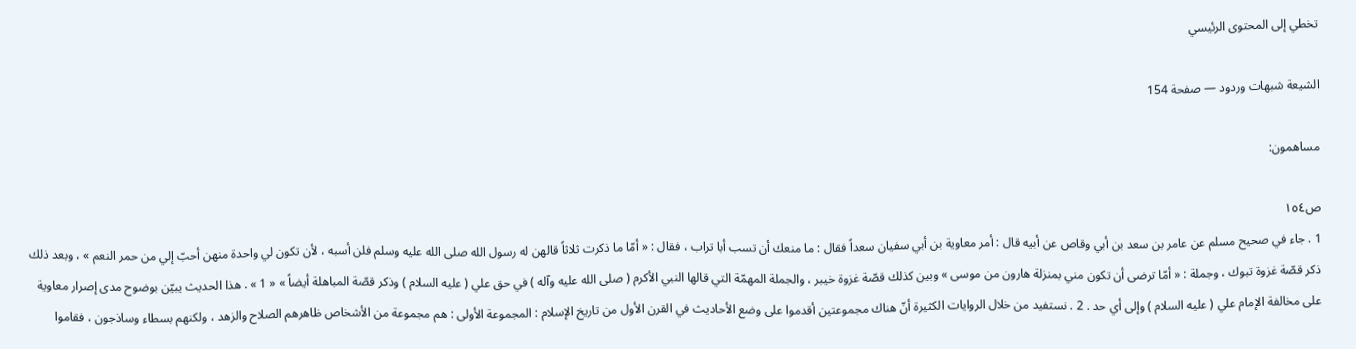تخطي إلى المحتوى الرئيسي

الشيعة شبهات وردود — صفحة 154

مساهمون:

ص١٥٤
1 . جاء في صحيح مسلم عن عامر بن سعد بن أبي وقاص عن أبيه قال : أمر معاوية بن أبي سفيان سعداً فقال : ما منعك أن تسب أبا تراب ، فقال : « أمّا ما ذكرت ثلاثاً قالهن له رسول الله صلى الله عليه وسلم فلن أسبه ، لأن تكون لي واحدة منهن أحبّ إلي من حمر النعم » ، وبعد ذلك ذكر قصّة غزوة تبوك ، وجملة : « أمّا ترضى أن تكون مني بمنزلة هارون من موسى » وبين كذلك قصّة غزوة خيبر ، والجملة المهمّة التي قالها النبي الأكرم ( صلى الله عليه وآله ) في حق علي ( عليه السلام ) وذكر قصّة المباهلة أيضاً » « 1 » . هذا الحديث يبيّن بوضوح مدى إصرار معاوية على مخالفة الإمام علي ( عليه السلام ) وإلى أي حد . 2 . نستفيد من خلال الروايات الكثيرة أنّ هناك مجموعتين أقدموا على وضع الأحاديث في القرن الأول من تاريخ الإسلام : المجموعة الأولى : هم مجموعة من الأشخاص ظاهرهم الصلاح والزهد ، ولكنهم بسطاء وساذجون ، فقاموا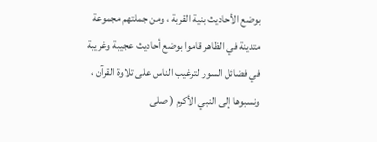بوضع الأحاديث بنية القربة ، ومن جملتهم مجموعة متدينة في الظاهر قاموا بوضع أحاديث عجيبة وغريبة في فضائل السور لترغيب الناس على تلاوة القرآن ، ونسبوها إلى النبي الأكرم ( صلى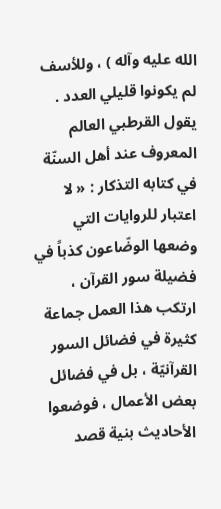الله عليه وآله ) ، وللأسف لم يكونوا قليلي العدد . يقول القرطبي العالم المعروف عند أهل السنّة في كتابه التذكار : « لا اعتبار للروايات التي وضعها الوضّاعون كذباً في فضيلة سور القرآن ، ارتكب هذا العمل جماعة كثيرة في فضائل السور القرآنيّة ، بل في فضائل بعض الأعمال ، فوضعوا الأحاديث بنية قصد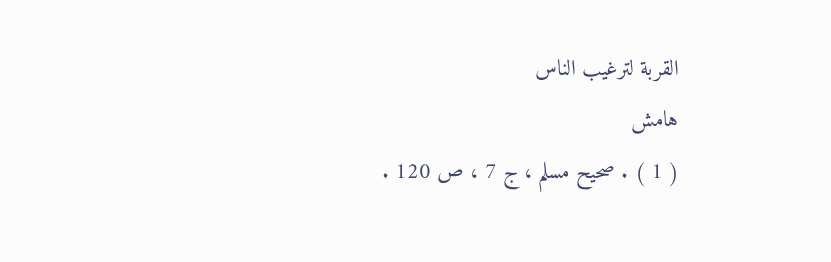القربة لترغيب الناس
هامش
( 1 ) . صحيح مسلم ، ج 7 ، ص 120 .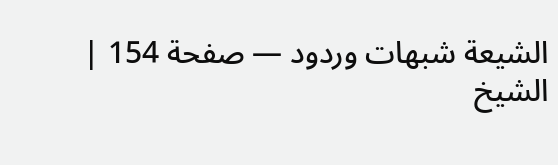الشيعة شبهات وردود — صفحة 154 | الشيخ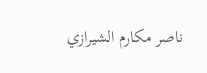ناصر مكارم الشيرازي